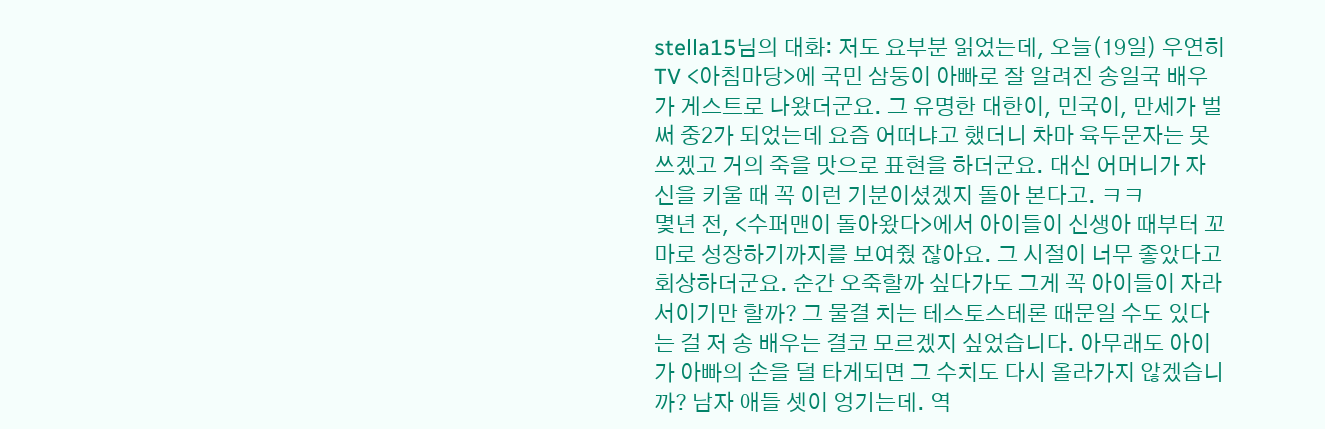stella15님의 대화: 저도 요부분 읽었는데, 오늘(19일) 우연히 TV <아침마당>에 국민 삼둥이 아빠로 잘 알려진 송일국 배우가 게스트로 나왔더군요. 그 유명한 대한이, 민국이, 만세가 벌써 중2가 되었는데 요즘 어떠냐고 했더니 차마 육두문자는 못 쓰겠고 거의 죽을 맛으로 표현을 하더군요. 대신 어머니가 자신을 키울 때 꼭 이런 기분이셨겠지 돌아 본다고. ㅋㅋ
몇년 전, <수퍼맨이 돌아왔다>에서 아이들이 신생아 때부터 꼬마로 성장하기까지를 보여줬 잖아요. 그 시절이 너무 좋았다고 회상하더군요. 순간 오죽할까 싶다가도 그게 꼭 아이들이 자라서이기만 할까? 그 물결 치는 테스토스테론 때문일 수도 있다는 걸 저 송 배우는 결코 모르겠지 싶었습니다. 아무래도 아이가 아빠의 손을 덜 타게되면 그 수치도 다시 올라가지 않겠습니까? 남자 애들 셋이 엉기는데. 역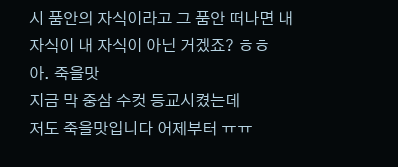시 품안의 자식이라고 그 품안 떠나면 내 자식이 내 자식이 아닌 거겠죠? ㅎㅎ
아. 죽을맛
지금 막 중삼 수컷 등교시켰는데
저도 죽을맛입니다 어제부터 ㅠㅠ